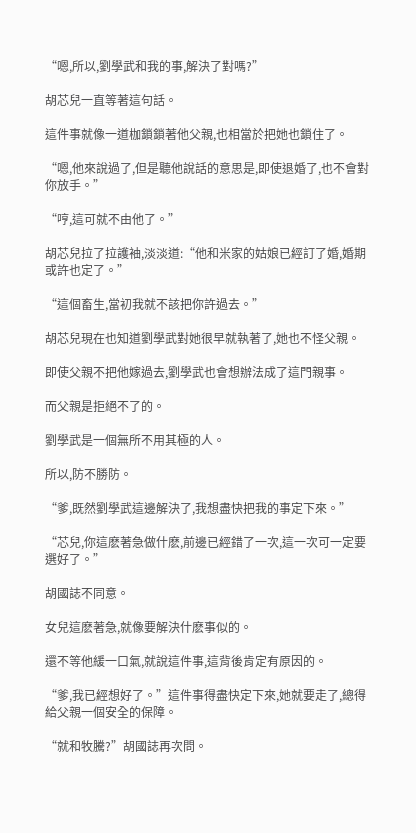“嗯,所以,劉學武和我的事,解決了對嗎?”

胡芯兒一直等著這句話。

這件事就像一道枷鎖鎖著他父親,也相當於把她也鎖住了。

“嗯,他來說過了,但是聽他說話的意思是,即使退婚了,也不會對你放手。”

“哼,這可就不由他了。”

胡芯兒拉了拉護袖,淡淡道:“他和米家的姑娘已經訂了婚,婚期或許也定了。”

“這個畜生,當初我就不該把你許過去。”

胡芯兒現在也知道劉學武對她很早就執著了,她也不怪父親。

即使父親不把他嫁過去,劉學武也會想辦法成了這門親事。

而父親是拒絕不了的。

劉學武是一個無所不用其極的人。

所以,防不勝防。

“爹,既然劉學武這邊解決了,我想盡快把我的事定下來。”

“芯兒,你這麽著急做什麽,前邊已經錯了一次,這一次可一定要選好了。”

胡國誌不同意。

女兒這麽著急,就像要解決什麽事似的。

還不等他緩一口氣,就說這件事,這背後肯定有原因的。

“爹,我已經想好了。”這件事得盡快定下來,她就要走了,總得給父親一個安全的保障。

“就和牧騰?”胡國誌再次問。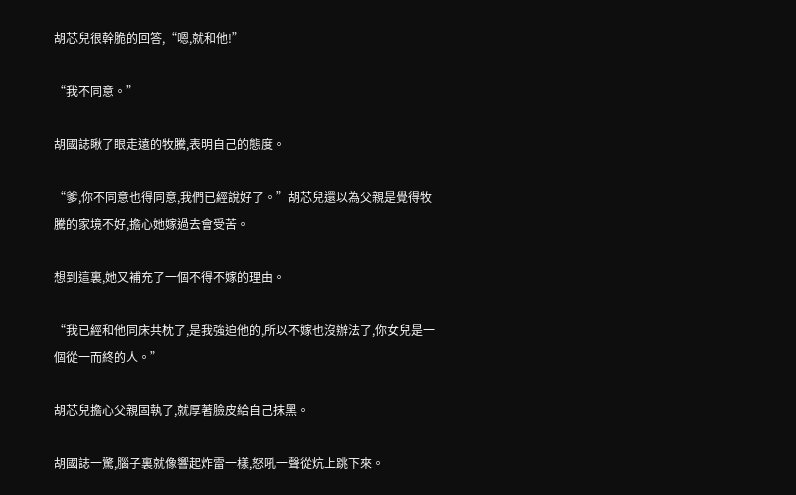胡芯兒很幹脆的回答,“嗯,就和他!”

“我不同意。”

胡國誌瞅了眼走遠的牧騰,表明自己的態度。

“爹,你不同意也得同意,我們已經說好了。”胡芯兒還以為父親是覺得牧騰的家境不好,擔心她嫁過去會受苦。

想到這裏,她又補充了一個不得不嫁的理由。

“我已經和他同床共枕了,是我強迫他的,所以不嫁也沒辦法了,你女兒是一個從一而終的人。”

胡芯兒擔心父親固執了,就厚著臉皮給自己抹黑。

胡國誌一驚,腦子裏就像響起炸雷一樣,怒吼一聲從炕上跳下來。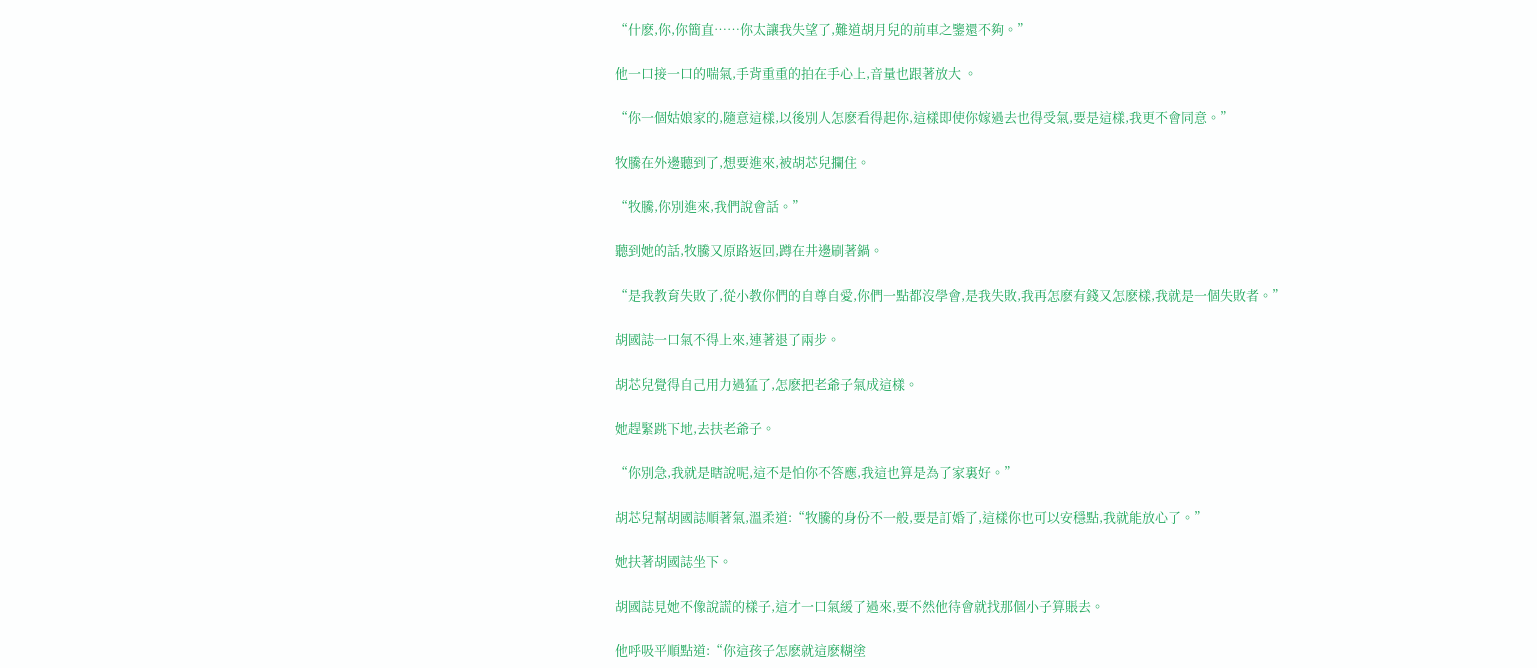“什麽,你,你簡直……你太讓我失望了,難道胡月兒的前車之鑒還不夠。”

他一口接一口的喘氣,手背重重的拍在手心上,音量也跟著放大 。

“你一個姑娘家的,隨意這樣,以後別人怎麽看得起你,這樣即使你嫁過去也得受氣,要是這樣,我更不會同意。”

牧騰在外邊聽到了,想要進來,被胡芯兒攔住。

“牧騰,你別進來,我們說會話。”

聽到她的話,牧騰又原路返回,蹲在井邊刷著鍋。

“是我教育失敗了,從小教你們的自尊自愛,你們一點都沒學會,是我失敗,我再怎麽有錢又怎麽樣,我就是一個失敗者。”

胡國誌一口氣不得上來,連著退了兩步。

胡芯兒覺得自己用力過猛了,怎麽把老爺子氣成這樣。

她趕緊跳下地,去扶老爺子。

“你別急,我就是瞎說呢,這不是怕你不答應,我這也算是為了家裏好。”

胡芯兒幫胡國誌順著氣,溫柔道:“牧騰的身份不一般,要是訂婚了,這樣你也可以安穩點,我就能放心了。”

她扶著胡國誌坐下。

胡國誌見她不像說謊的樣子,這才一口氣緩了過來,要不然他待會就找那個小子算賬去。

他呼吸平順點道:“你這孩子怎麽就這麽糊塗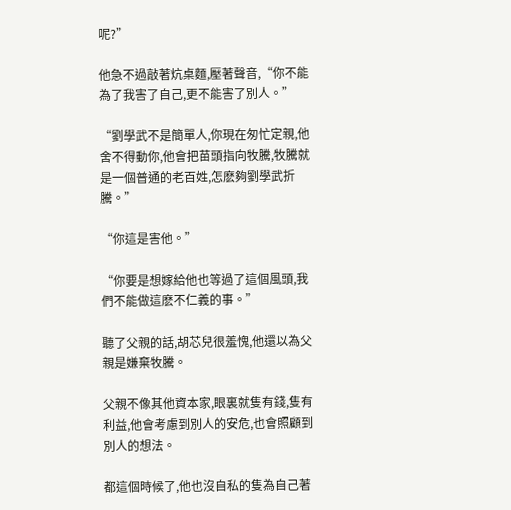呢?”

他急不過敲著炕桌麵,壓著聲音,“你不能為了我害了自己,更不能害了別人。”

“劉學武不是簡單人,你現在匆忙定親,他舍不得動你,他會把苗頭指向牧騰,牧騰就是一個普通的老百姓,怎麽夠劉學武折騰。”

“你這是害他。”

“你要是想嫁給他也等過了這個風頭,我們不能做這麽不仁義的事。”

聽了父親的話,胡芯兒很羞愧,他還以為父親是嫌棄牧騰。

父親不像其他資本家,眼裏就隻有錢,隻有利益,他會考慮到別人的安危,也會照顧到別人的想法。

都這個時候了,他也沒自私的隻為自己著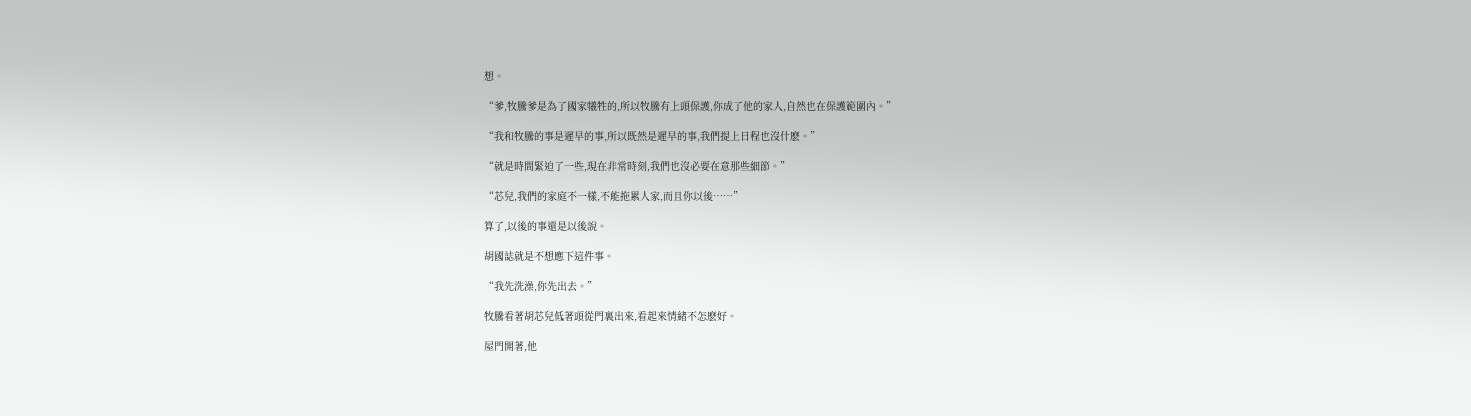想。

“爹,牧騰爹是為了國家犧牲的,所以牧騰有上頭保護,你成了他的家人,自然也在保護範圍內。”

“我和牧騰的事是遲早的事,所以既然是遲早的事,我們提上日程也沒什麽。”

“就是時間緊迫了一些,現在非常時刻,我們也沒必要在意那些細節。”

“芯兒,我們的家庭不一樣,不能拖累人家,而且你以後……”

算了,以後的事還是以後說。

胡國誌就是不想應下這件事。

“我先洗澡,你先出去。”

牧騰看著胡芯兒低著頭從門裏出來,看起來情緒不怎麽好。

屋門開著,他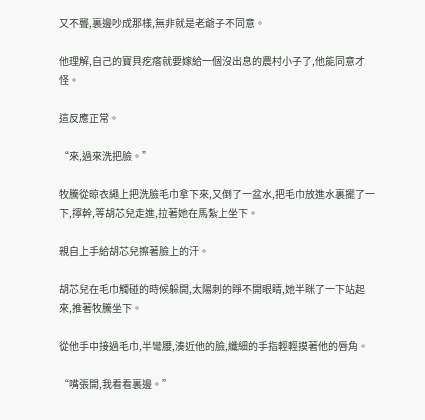又不聾,裏邊吵成那樣,無非就是老爺子不同意。

他理解,自己的寶貝疙瘩就要嫁給一個沒出息的農村小子了,他能同意才怪。

這反應正常。

“來,過來洗把臉。”

牧騰從晾衣繩上把洗臉毛巾拿下來,又倒了一盆水,把毛巾放進水裏擺了一下,擰幹,等胡芯兒走進,拉著她在馬紮上坐下。

親自上手給胡芯兒擦著臉上的汗。

胡芯兒在毛巾觸碰的時候躲開,太陽刺的睜不開眼睛,她半眯了一下站起來,推著牧騰坐下。

從他手中接過毛巾,半彎腰,湊近他的臉,纖細的手指輕輕摸著他的唇角。

“嘴張開,我看看裏邊。”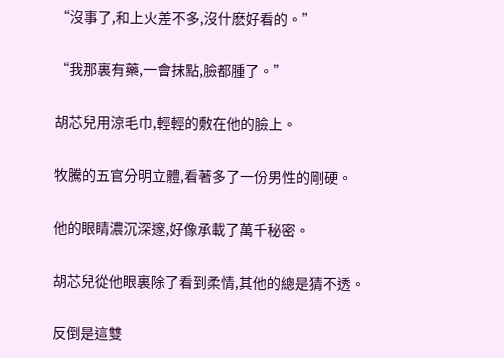“沒事了,和上火差不多,沒什麽好看的。”

“我那裏有藥,一會抹點,臉都腫了。”

胡芯兒用涼毛巾,輕輕的敷在他的臉上。

牧騰的五官分明立體,看著多了一份男性的剛硬。

他的眼睛濃沉深邃,好像承載了萬千秘密。

胡芯兒從他眼裏除了看到柔情,其他的總是猜不透。

反倒是這雙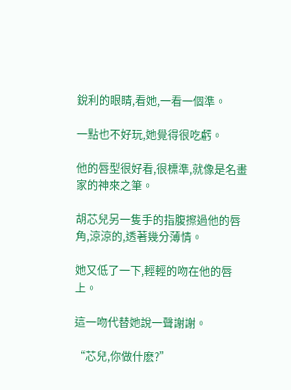銳利的眼睛,看她,一看一個準。

一點也不好玩,她覺得很吃虧。

他的唇型很好看,很標準,就像是名畫家的神來之筆。

胡芯兒另一隻手的指腹擦過他的唇角,涼涼的,透著幾分薄情。

她又低了一下,輕輕的吻在他的唇上。

這一吻代替她說一聲謝謝。

“芯兒,你做什麽?”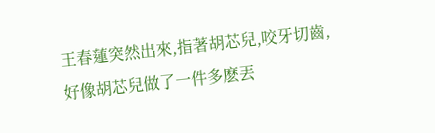王春蓮突然出來,指著胡芯兒,咬牙切齒,好像胡芯兒做了一件多麽丟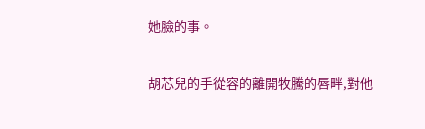她臉的事。

胡芯兒的手從容的離開牧騰的唇畔,對他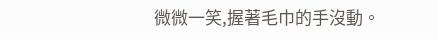微微一笑,握著毛巾的手沒動。